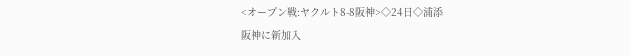<オープン戦:ヤクルト8-8阪神>◇24日◇浦添
阪神に新加入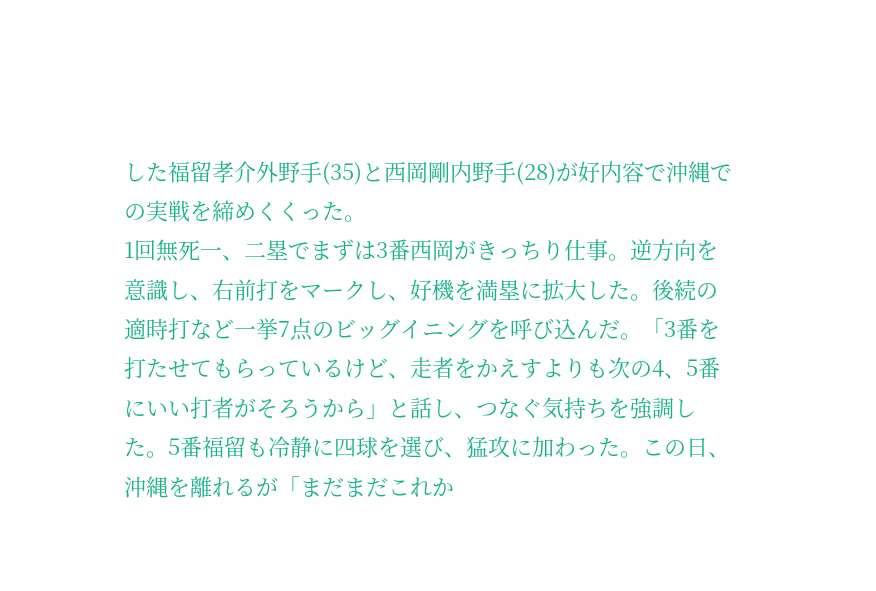した福留孝介外野手(35)と西岡剛内野手(28)が好内容で沖縄での実戦を締めくくった。
1回無死一、二塁でまずは3番西岡がきっちり仕事。逆方向を意識し、右前打をマークし、好機を満塁に拡大した。後続の適時打など一挙7点のビッグイニングを呼び込んだ。「3番を打たせてもらっているけど、走者をかえすよりも次の4、5番にいい打者がそろうから」と話し、つなぐ気持ちを強調した。5番福留も冷静に四球を選び、猛攻に加わった。この日、沖縄を離れるが「まだまだこれか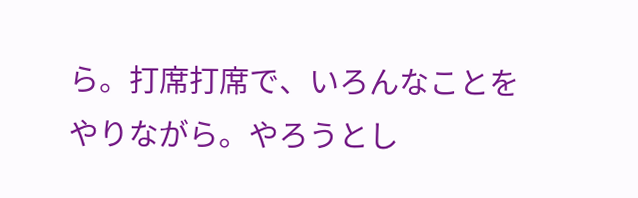ら。打席打席で、いろんなことをやりながら。やろうとし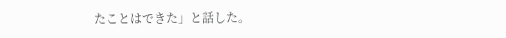たことはできた」と話した。